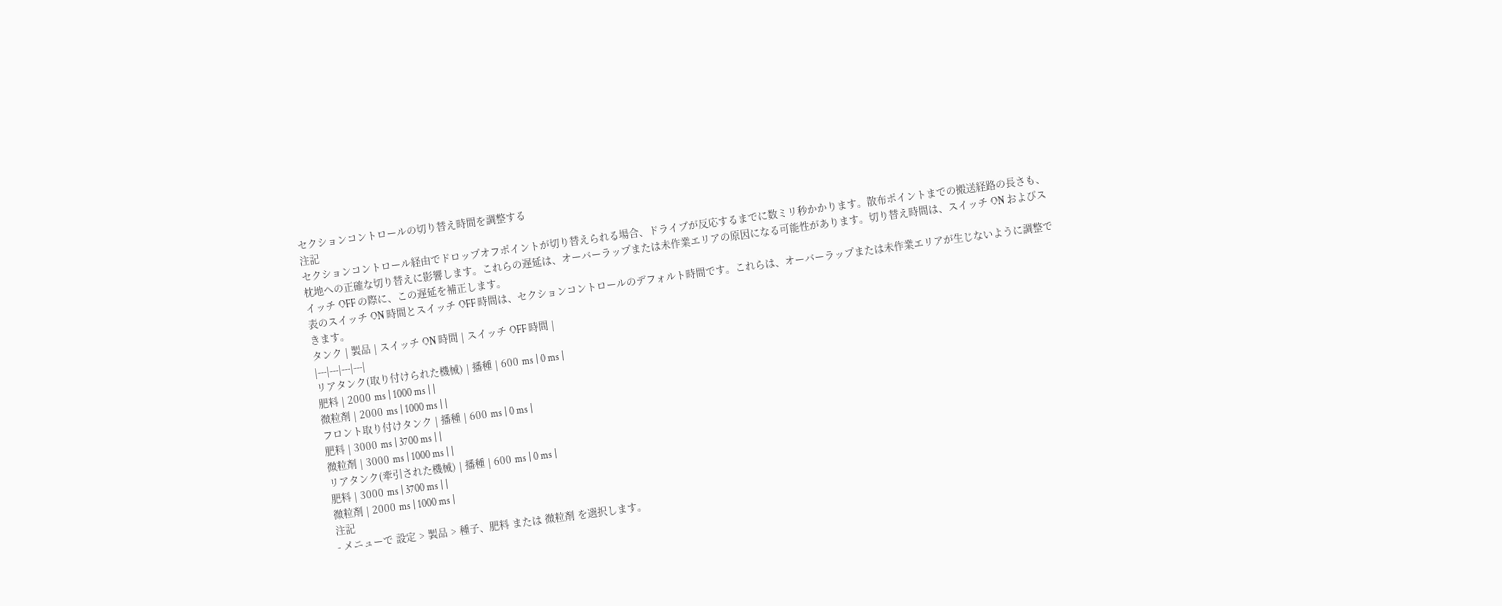セクションコントロールの切り替え時間を調整する
注記
セクションコントロール経由でドロップオフポイントが切り替えられる場合、ドライブが反応するまでに数ミリ秒かかります。散布ポイントまでの搬送経路の長さも、枕地への正確な切り替えに影響します。これらの遅延は、オーバーラップまたは未作業エリアの原因になる可能性があります。切り替え時間は、スイッチ ON およびスイッチ OFF の際に、この遅延を補正します。
表のスイッチ ON 時間とスイッチ OFF 時間は、セクションコントロールのデフォルト時間です。これらは、オーバーラップまたは未作業エリアが生じないように調整できます。
タンク | 製品 | スイッチ ON 時間 | スイッチ OFF 時間 |
|---|---|---|---|
リアタンク(取り付けられた機械) | 播種 | 600 ms | 0 ms |
肥料 | 2000 ms | 1000 ms | |
微粒剤 | 2000 ms | 1000 ms | |
フロント取り付けタンク | 播種 | 600 ms | 0 ms |
肥料 | 3000 ms | 3700 ms | |
微粒剤 | 3000 ms | 1000 ms | |
リアタンク(牽引された機械) | 播種 | 600 ms | 0 ms |
肥料 | 3000 ms | 3700 ms | |
微粒剤 | 2000 ms | 1000 ms |
注記
- メニューで 設定 > 製品 > 種子、肥料 または 微粒剤 を選択します。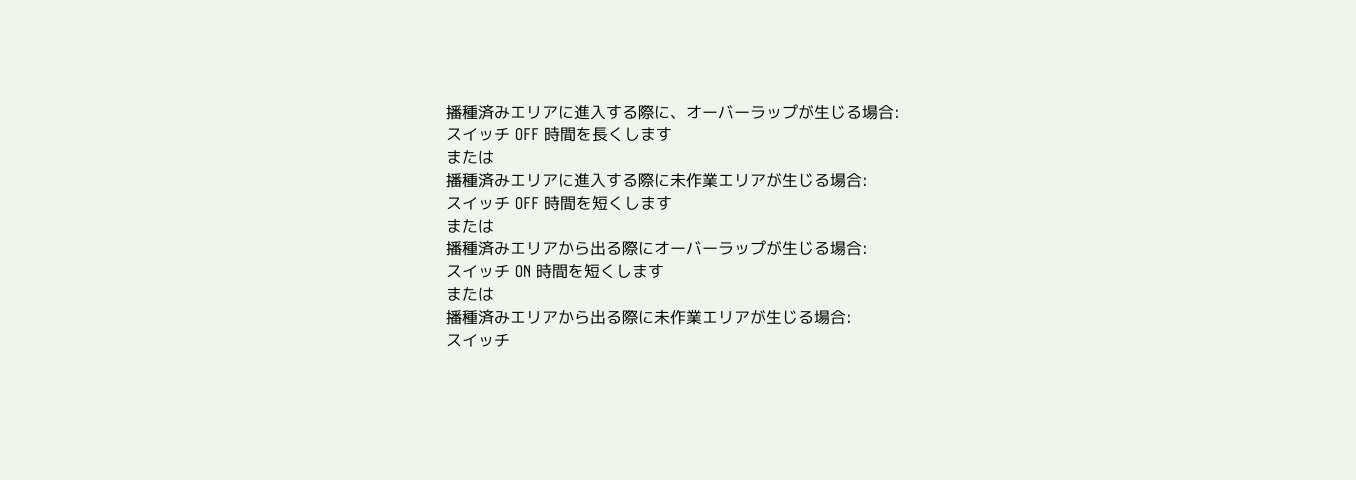播種済みエリアに進入する際に、オーバーラップが生じる場合:
スイッチ OFF 時間を長くします
または
播種済みエリアに進入する際に未作業エリアが生じる場合:
スイッチ OFF 時間を短くします
または
播種済みエリアから出る際にオーバーラップが生じる場合:
スイッチ ON 時間を短くします
または
播種済みエリアから出る際に未作業エリアが生じる場合:
スイッチ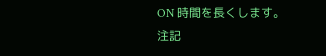ON 時間を長くします。
注記